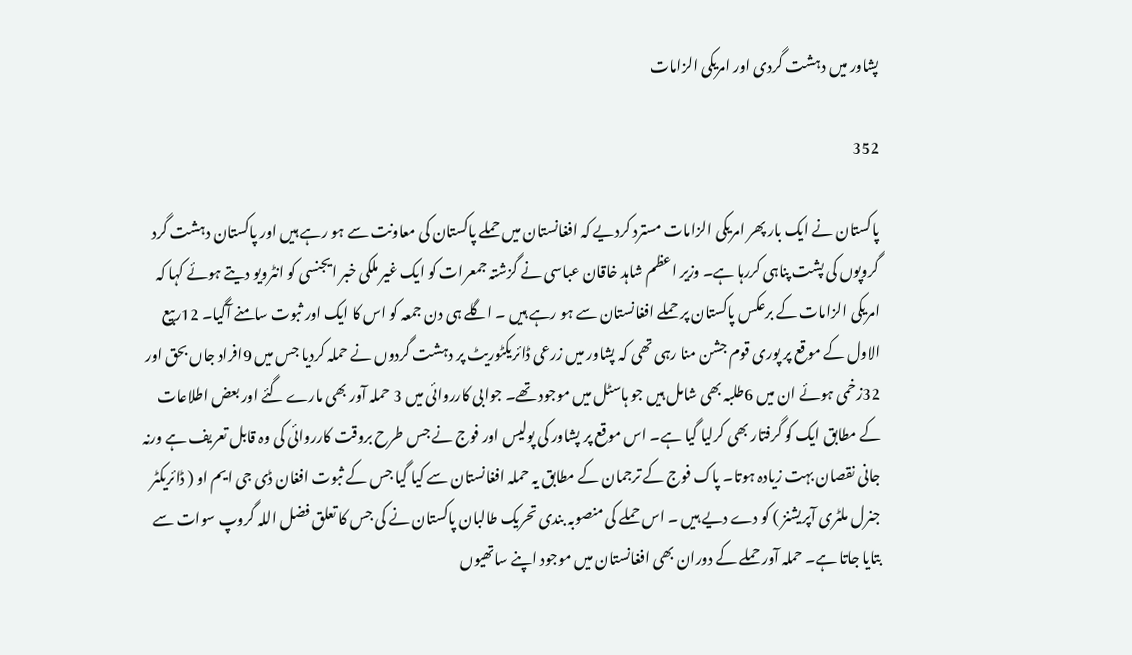پشاور میں دہشت گردی اور امریکی الزامات

352

پاکستان نے ایک بار پھر امریکی الزامات مسترد کردیے کہ افغانستان میں حملے پاکستان کی معاونت سے ہو رہے ہیں اور پاکستان دہشت گرد گروپوں کی پشت پناہی کررہا ہے۔ وزیر اعظم شاہد خاقان عباسی نے گزشتہ جمعرات کو ایک غیر ملکی خبر ایجنسی کو انٹرویو دیتے ہوئے کہا کہ امریکی الزامات کے برعکس پاکستان پر حملے افغانستان سے ہو رہے ہیں ۔ اگلے ہی دن جمعہ کو اس کا ایک اور ثبوت سامنے آگیا۔ 12ربیع الاول کے موقع پر پوری قوم جشن منا رہی تھی کہ پشاور میں زرعی ڈائریکٹوریٹ پر دہشت گردوں نے حملہ کردیا جس میں 9افراد جاں بحق اور 32زخمی ہوئے ان میں 6طلبہ بھی شامل ہیں جو ہاسٹل میں موجود تھے۔ جوابی کارروائی میں 3 حملہ آور بھی مارے گئے اور بعض اطلاعات کے مطابق ایک کو گرفتار بھی کرلیا گیا ہے۔ اس موقع پر پشاور کی پولیس اور فوج نے جس طرح بروقت کارروائی کی وہ قابل تعریف ہے ورنہ جانی نقصان بہت زیادہ ہوتا۔ پاک فوج کے ترجمان کے مطابق یہ حملہ افغانستان سے کیا گیا جس کے ثبوت افغان ڈی جی ایم او ( ڈائریکٹر جنرل ملٹری آپریشنز ) کو دے دیے ہیں ۔ اس حملے کی منصوبہ بندی تحریک طالبان پاکستان نے کی جس کا تعلق فضل اللہ گروپ سوات سے بتایا جاتا ہے۔ حملہ آور حملے کے دوران بھی افغانستان میں موجود اپنے ساتھیوں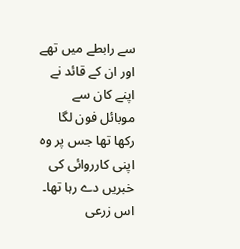سے رابطے میں تھے اور ان کے قائد نے اپنے کان سے موبائل فون لگا رکھا تھا جس پر وہ اپنی کارروائی کی خبریں دے رہا تھا۔ اس زرعی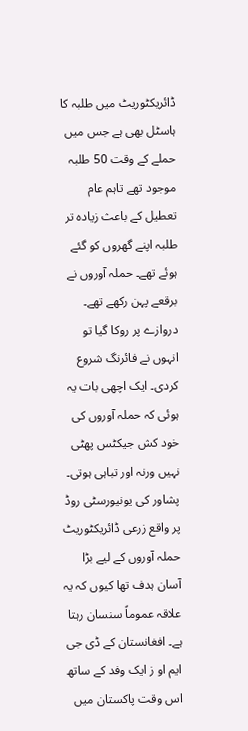ڈائریکٹوریٹ میں طلبہ کا ہاسٹل بھی ہے جس میں حملے کے وقت 50 طلبہ موجود تھے تاہم عام تعطیل کے باعث زیادہ تر طلبہ اپنے گھروں کو گئے ہوئے تھے۔ حملہ آوروں نے برقعے پہن رکھے تھے۔ دروازے پر روکا گیا تو انہوں نے فائرنگ شروع کردی۔ ایک اچھی بات یہ ہوئی کہ حملہ آوروں کی خود کش جیکٹس پھٹی نہیں ورنہ اور تباہی ہوتی۔ پشاور کی یونیورسٹی روڈ پر واقع زرعی ڈائریکٹوریٹ حملہ آوروں کے لیے بڑا آسان ہدف تھا کیوں کہ یہ علاقہ عموماً سنسان رہتا ہے۔ افغانستان کے ڈی جی ایم او ز ایک وفد کے ساتھ اس وقت پاکستان میں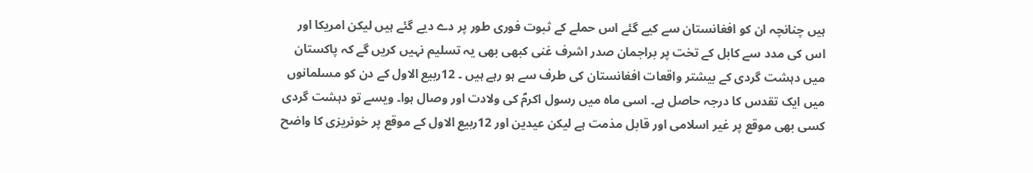ہیں چنانچہ ان کو افغانستان سے کیے گئے اس حملے کے ثبوت فوری طور پر دے دیے گئے ہیں لیکن امریکا اور اس کی مدد سے کابل کے تخت پر براجمان صدر اشرف غنی کبھی بھی یہ تسلیم نہیں کریں گے کہ پاکستان میں دہشت گردی کے بیشتر واقعات افغانستان کی طرف سے ہو رہے ہیں ۔ 12ربیع الاول کے دن کو مسلمانوں میں ایک تقدس کا درجہ حاصل ہے۔ اسی ماہ میں رسول اکرمؐ کی ولادت اور وصال ہوا۔ ویسے تو دہشت گردی کسی بھی موقع پر غیر اسلامی اور قابل مذمت ہے لیکن عیدین اور 12ربیع الاول کے موقع پر خونریزی کا واضح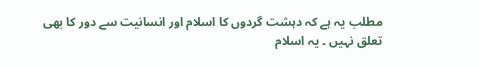مطلب یہ ہے کہ دہشت گردوں کا اسلام اور انسانیت سے دور کا بھی تعلق نہیں ۔ یہ اسلام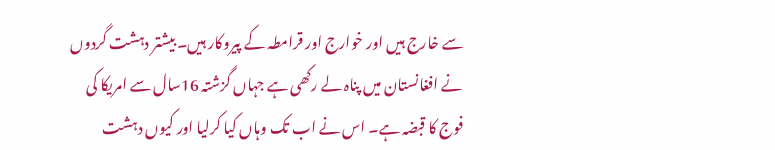سے خارج ہیں اور خوارج اور قرامطہ کے پیروکار ہیں۔ بیشتر دہشت گردوں نے افغانستان میں پناہ لے رکھی ہے جہاں گزشتہ 16سال سے امریکا کی فوج کا قبضہ ہے۔ اس نے اب تک وہاں کیا کرلیا اور کیوں دہشت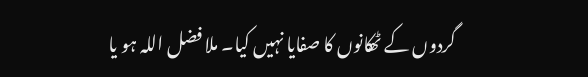گردوں کے ٹھکانوں کا صفایا نہیں کیا۔ ملا فضل اللہ ہو یا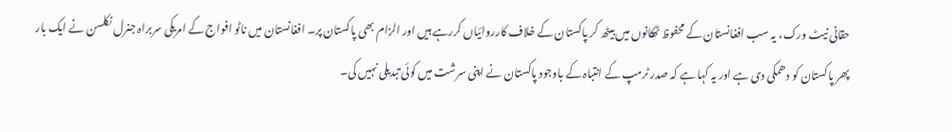حقانی نیٹ ورک، یہ سب افغانستان کے محفوظ ٹھکانوں میں بیٹھ کر پاکستان کے خلاف کارروائیاں کررہے ہیں اور الزام بھی پاکستان پر۔ افغانستان میں ناٹو افواج کے امریکی سربراہ جنرل نکلسن نے ایک بار پھر پاکستان کو دھمکی دی ہے اور یہ کہا ہے کہ صدر ٹرمپ کے انتباہ کے باوجود پاکستان نے اپنی سرشت میں کوئی تبدیلی نہیں کی۔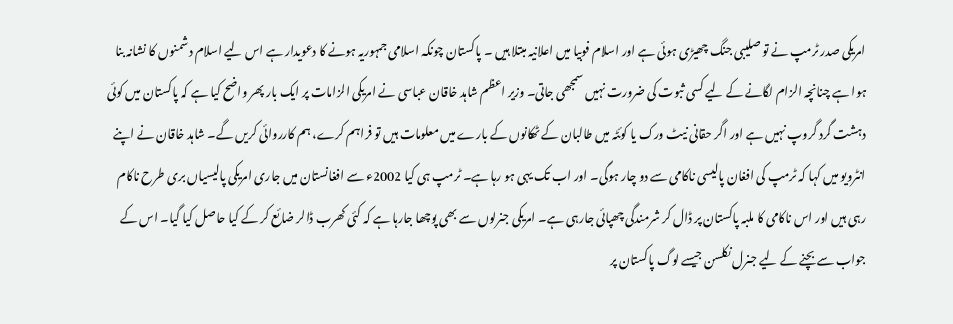امریکی صدر ٹرمپ نے تو صلیبی جنگ چھیڑی ہوئی ہے اور اسلام فوبیا میں اعلانیہ مبتلا ہیں ۔ پاکستان چونکہ اسلامی جمہوریہ ہونے کا دعویدار ہے اس لیے اسلام دشمنوں کا نشانہ بنا ہوا ہے چنانچہ الزام لگانے کے لیے کسی ثبوت کی ضرورت نہیں سمجھی جاتی۔ وزیر اعظم شاہد خاقان عباسی نے امریکی الزامات پر ایک بار پھر واضح کیا ہے کہ پاکستان میں کوئی دہشت گرد گروپ نہیں ہے اور اگر حقانی نیٹ ورک یا کوئٹہ میں طالبان کے ٹھکانوں کے بارے میں معلومات ہیں تو فراہم کرے، ہم کارروائی کریں گے۔ شاہد خاقان نے اپنے انٹرویو میں کہا کہ ٹرمپ کی افغان پالیسی ناکامی سے دو چار ہوگی۔ اور اب تک یہی ہو رہا ہے۔ ٹرمپ ہی کیا 2002ء سے افغانستان میں جاری امریکی پالیسیاں بری طرح ناکام رہی ہیں اور اس ناکامی کا ملبہ پاکستان پر ڈال کر شرمندگی چھپائی جارہی ہے۔ امریکی جنرلوں سے بھی پوچھا جارہا ہے کہ کئی کھرب ڈالر ضائع کر کے کیا حاصل کیا گیا۔ اس کے جواب سے بچنے کے لیے جنرل نکلسن جیسے لوگ پاکستان پر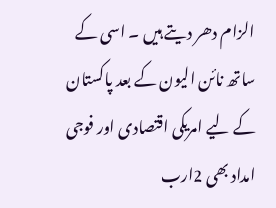الزام دھر دیتے ہیں ۔ اسی کے ساتھ نائن الیون کے بعد پاکستان کے لیے امریکی اقتصادی اور فوجی امداد بھی 2ارب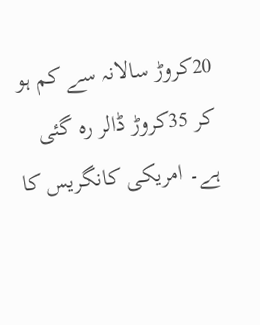20کروڑ سالانہ سے کم ہو کر 35کروڑ ڈالر رہ گئی ہے۔ امریکی کانگریس کا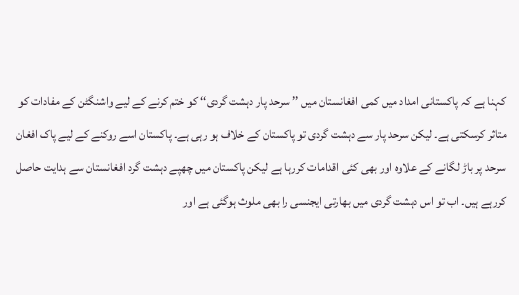کہنا ہے کہ پاکستانی امداد میں کمی افغانستان میں ’’ سرحد پار دہشت گردی‘‘ کو ختم کرنے کے لیے واشنگٹن کے مفادات کو متاثر کرسکتی ہے۔ لیکن سرحد پار سے دہشت گردی تو پاکستان کے خلاف ہو رہی ہے۔ پاکستان اسے روکنے کے لیے پاک افغان سرحد پر باڑ لگانے کے علاوہ اور بھی کئی اقدامات کررہا ہے لیکن پاکستان میں چھپے دہشت گرد افغانستان سے ہدایت حاصل کررہے ہیں۔ اب تو اس دہشت گردی میں بھارتی ایجنسی را بھی ملوث ہوگئی ہے اور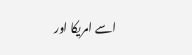اسے امریکا اور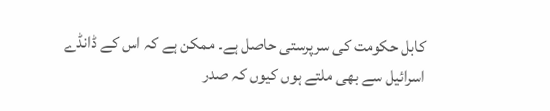کابل حکومت کی سرپرستی حاصل ہے۔ ممکن ہے کہ اس کے ڈانڈے اسرائیل سے بھی ملتے ہوں کیوں کہ صدر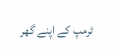ٹرمپ کے اپنے گھر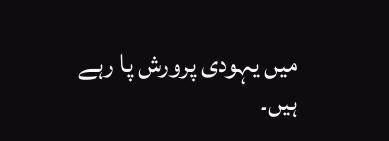میں یہودی پرورش پا رہے ہیں۔